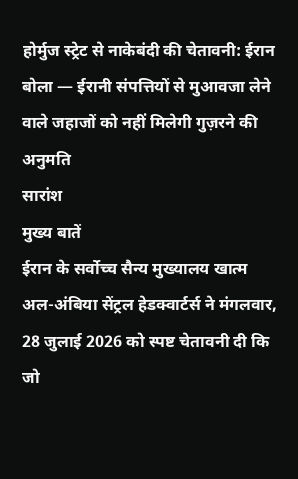होर्मुज स्ट्रेट से नाकेबंदी की चेतावनी: ईरान बोला — ईरानी संपत्तियों से मुआवजा लेने वाले जहाजों को नहीं मिलेगी गुज़रने की अनुमति
सारांश
मुख्य बातें
ईरान के सर्वोच्च सैन्य मुख्यालय खात्म अल-अंबिया सेंट्रल हेडक्वार्टर्स ने मंगलवार, 28 जुलाई 2026 को स्पष्ट चेतावनी दी कि जो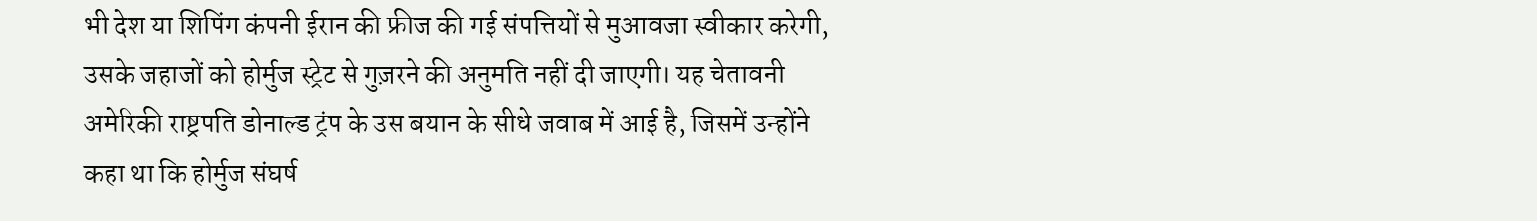भी देश या शिपिंग कंपनी ईरान की फ्रीज की गई संपत्तियों से मुआवजा स्वीकार करेगी, उसके जहाजों को होर्मुज स्ट्रेट से गुज़रने की अनुमति नहीं दी जाएगी। यह चेतावनी अमेरिकी राष्ट्रपति डोनाल्ड ट्रंप के उस बयान के सीधे जवाब में आई है, जिसमें उन्होंने कहा था कि होर्मुज संघर्ष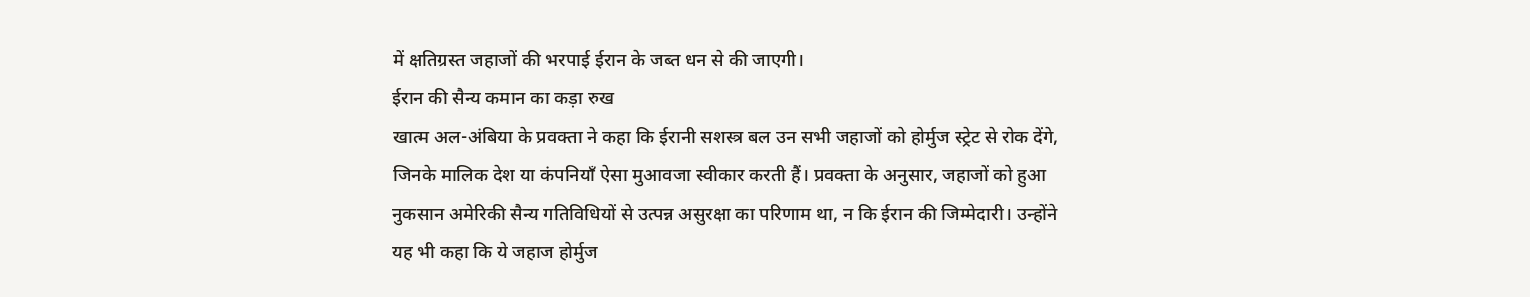में क्षतिग्रस्त जहाजों की भरपाई ईरान के जब्त धन से की जाएगी।
ईरान की सैन्य कमान का कड़ा रुख
खात्म अल-अंबिया के प्रवक्ता ने कहा कि ईरानी सशस्त्र बल उन सभी जहाजों को होर्मुज स्ट्रेट से रोक देंगे, जिनके मालिक देश या कंपनियाँ ऐसा मुआवजा स्वीकार करती हैं। प्रवक्ता के अनुसार, जहाजों को हुआ नुकसान अमेरिकी सैन्य गतिविधियों से उत्पन्न असुरक्षा का परिणाम था, न कि ईरान की जिम्मेदारी। उन्होंने यह भी कहा कि ये जहाज होर्मुज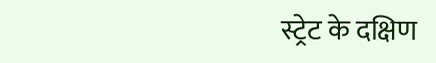स्ट्रेट के दक्षिण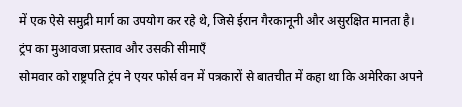में एक ऐसे समुद्री मार्ग का उपयोग कर रहे थे, जिसे ईरान गैरकानूनी और असुरक्षित मानता है।
ट्रंप का मुआवजा प्रस्ताव और उसकी सीमाएँ
सोमवार को राष्ट्रपति ट्रंप ने एयर फोर्स वन में पत्रकारों से बातचीत में कहा था कि अमेरिका अपने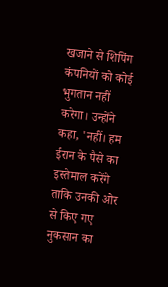खजाने से शिपिंग कंपनियों को कोई भुगतान नहीं करेगा। उन्होंने कहा, 'नहीं। हम ईरान के पैसे का इस्तेमाल करेंगे ताकि उनकी ओर से किए गए नुकसान का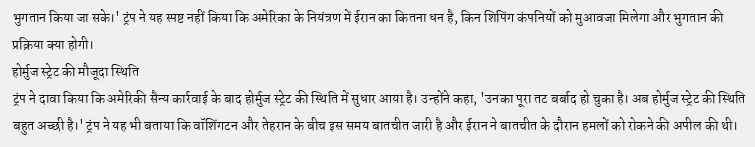भुगतान किया जा सके।' ट्रंप ने यह स्पष्ट नहीं किया कि अमेरिका के नियंत्रण में ईरान का कितना धन है, किन शिपिंग कंपनियों को मुआवजा मिलेगा और भुगतान की प्रक्रिया क्या होगी।
होर्मुज स्ट्रेट की मौजूदा स्थिति
ट्रंप ने दावा किया कि अमेरिकी सैन्य कार्रवाई के बाद होर्मुज स्ट्रेट की स्थिति में सुधार आया है। उन्होंने कहा, 'उनका पूरा तट बर्बाद हो चुका है। अब होर्मुज स्ट्रेट की स्थिति बहुत अच्छी है।' ट्रंप ने यह भी बताया कि वॉशिंगटन और तेहरान के बीच इस समय बातचीत जारी है और ईरान ने बातचीत के दौरान हमलों को रोकने की अपील की थी।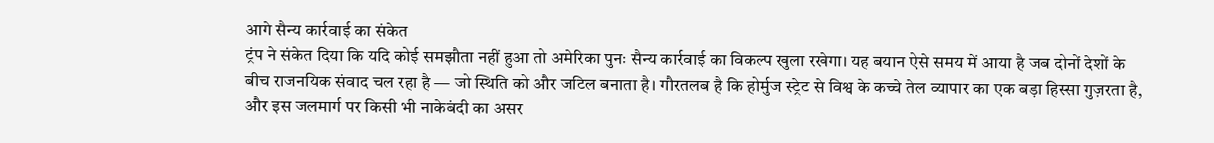आगे सैन्य कार्रवाई का संकेत
ट्रंप ने संकेत दिया कि यदि कोई समझौता नहीं हुआ तो अमेरिका पुनः सैन्य कार्रवाई का विकल्प खुला रखेगा। यह बयान ऐसे समय में आया है जब दोनों देशों के बीच राजनयिक संवाद चल रहा है — जो स्थिति को और जटिल बनाता है। गौरतलब है कि होर्मुज स्ट्रेट से विश्व के कच्चे तेल व्यापार का एक बड़ा हिस्सा गुज़रता है, और इस जलमार्ग पर किसी भी नाकेबंदी का असर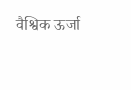वैश्विक ऊर्जा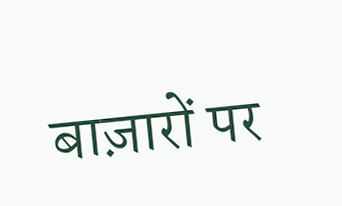बाज़ारों पर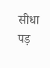सीधा पड़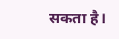सकता है।